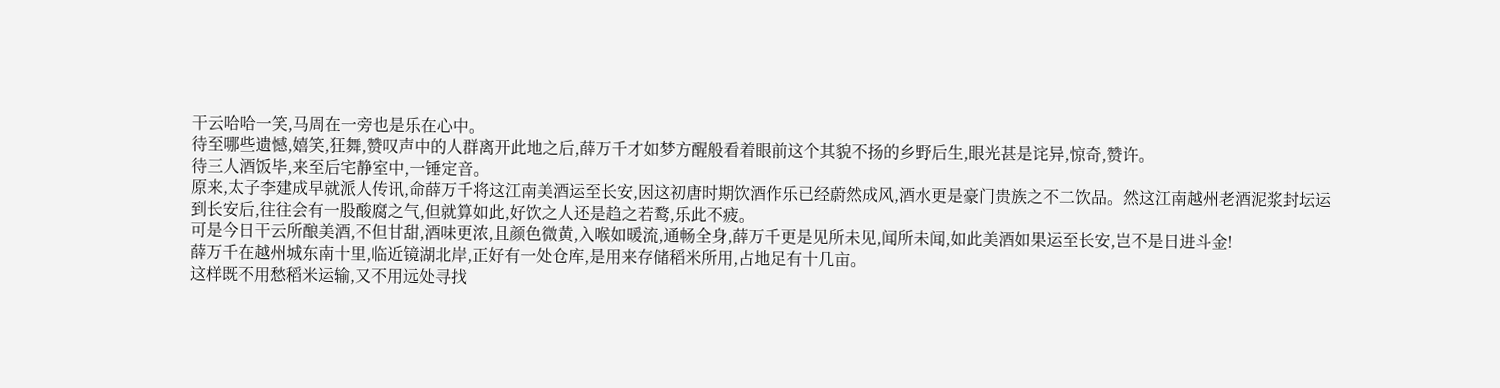干云哈哈一笑,马周在一旁也是乐在心中。
待至哪些遗憾,嬉笑,狂舞,赞叹声中的人群离开此地之后,薛万千才如梦方醒般看着眼前这个其貌不扬的乡野后生,眼光甚是诧异,惊奇,赞许。
待三人酒饭毕,来至后宅静室中,一锤定音。
原来,太子李建成早就派人传讯,命薛万千将这江南美酒运至长安,因这初唐时期饮酒作乐已经蔚然成风,酒水更是豪门贵族之不二饮品。然这江南越州老酒泥浆封坛运到长安后,往往会有一股酸腐之气,但就算如此,好饮之人还是趋之若鹜,乐此不疲。
可是今日干云所酿美酒,不但甘甜,酒味更浓,且颜色微黄,入喉如暖流,通畅全身,薛万千更是见所未见,闻所未闻,如此美酒如果运至长安,岂不是日进斗金!
薛万千在越州城东南十里,临近镜湖北岸,正好有一处仓库,是用来存储稻米所用,占地足有十几亩。
这样既不用愁稻米运输,又不用远处寻找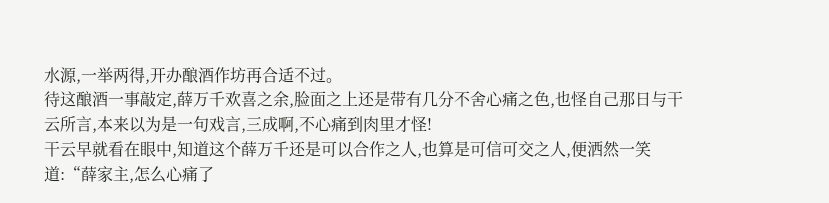水源,一举两得,开办酿酒作坊再合适不过。
待这酿酒一事敲定,薛万千欢喜之余,脸面之上还是带有几分不舍心痛之色,也怪自己那日与干云所言,本来以为是一句戏言,三成啊,不心痛到肉里才怪!
干云早就看在眼中,知道这个薛万千还是可以合作之人,也算是可信可交之人,便洒然一笑道:“薛家主,怎么心痛了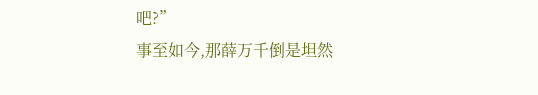吧?”
事至如今,那薛万千倒是坦然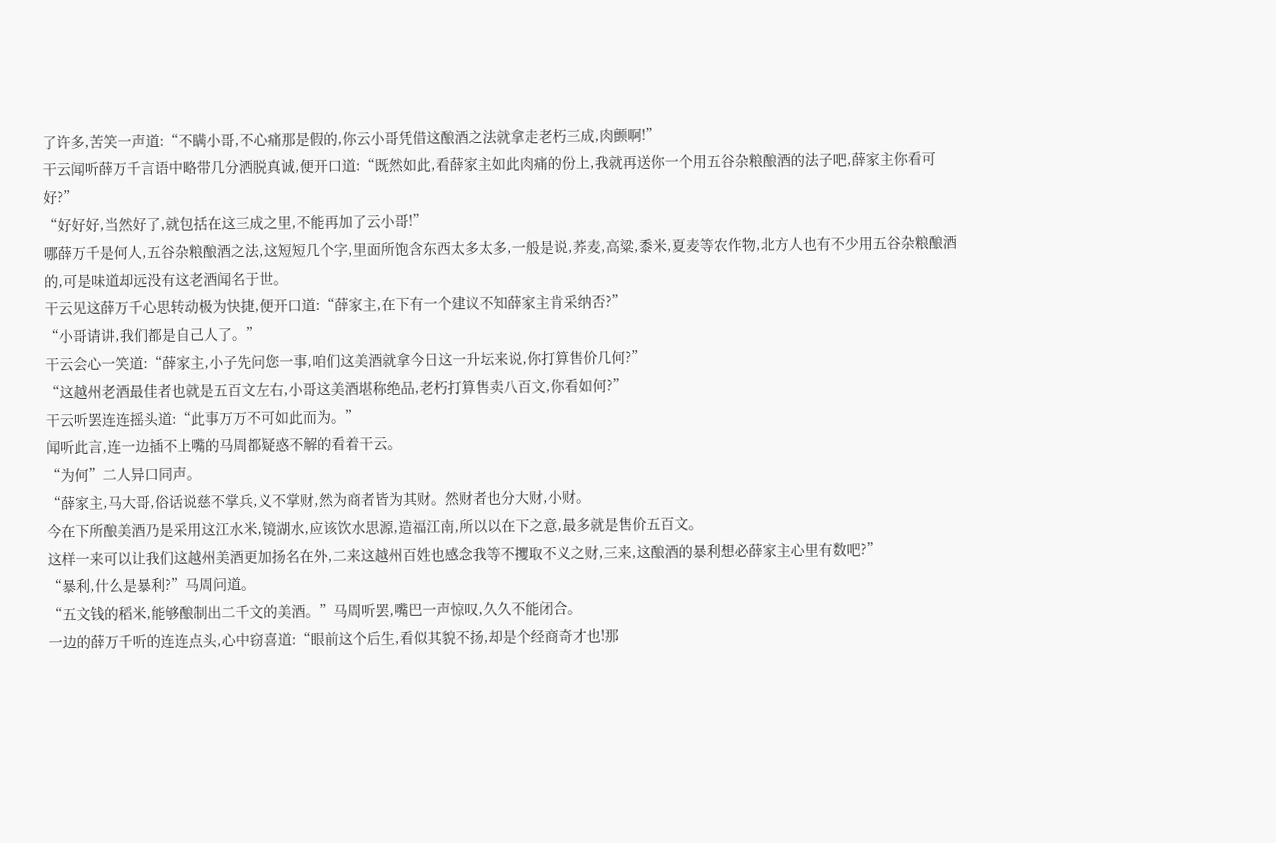了许多,苦笑一声道:“不瞒小哥,不心痛那是假的,你云小哥凭借这酿酒之法就拿走老朽三成,肉颤啊!”
干云闻听薛万千言语中略带几分洒脱真诚,便开口道:“既然如此,看薛家主如此肉痛的份上,我就再送你一个用五谷杂粮酿酒的法子吧,薛家主你看可好?”
“好好好,当然好了,就包括在这三成之里,不能再加了云小哥!”
哪薛万千是何人,五谷杂粮酿酒之法,这短短几个字,里面所饱含东西太多太多,一般是说,荞麦,高粱,黍米,夏麦等农作物,北方人也有不少用五谷杂粮酿酒的,可是味道却远没有这老酒闻名于世。
干云见这薛万千心思转动极为快捷,便开口道:“薛家主,在下有一个建议不知薛家主肯采纳否?”
“小哥请讲,我们都是自己人了。”
干云会心一笑道:“薛家主,小子先问您一事,咱们这美酒就拿今日这一升坛来说,你打算售价几何?”
“这越州老酒最佳者也就是五百文左右,小哥这美酒堪称绝品,老朽打算售卖八百文,你看如何?”
干云听罢连连摇头道:“此事万万不可如此而为。”
闻听此言,连一边插不上嘴的马周都疑惑不解的看着干云。
“为何”二人异口同声。
“薛家主,马大哥,俗话说慈不掌兵,义不掌财,然为商者皆为其财。然财者也分大财,小财。
今在下所酿美酒乃是采用这江水米,镜湖水,应该饮水思源,造福江南,所以以在下之意,最多就是售价五百文。
这样一来可以让我们这越州美酒更加扬名在外,二来这越州百姓也感念我等不攫取不义之财,三来,这酿酒的暴利想必薛家主心里有数吧?”
“暴利,什么是暴利?”马周问道。
“五文钱的稻米,能够酿制出二千文的美酒。”马周听罢,嘴巴一声惊叹,久久不能闭合。
一边的薛万千听的连连点头,心中窃喜道:“眼前这个后生,看似其貌不扬,却是个经商奇才也!那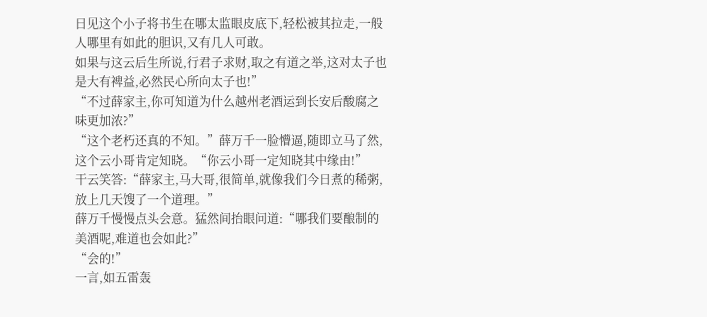日见这个小子将书生在哪太监眼皮底下,轻松被其拉走,一般人哪里有如此的胆识,又有几人可敢。
如果与这云后生所说,行君子求财,取之有道之举,这对太子也是大有裨益,必然民心所向太子也!”
“不过薛家主,你可知道为什么越州老酒运到长安后酸腐之味更加浓?”
“这个老朽还真的不知。”薛万千一脸懵逼,随即立马了然,这个云小哥肯定知晓。“你云小哥一定知晓其中缘由!”
干云笑答:“薛家主,马大哥,很简单,就像我们今日煮的稀粥,放上几天馊了一个道理。”
薛万千慢慢点头会意。猛然间抬眼问道:“哪我们要酿制的美酒呢,难道也会如此?”
“会的!”
一言,如五雷轰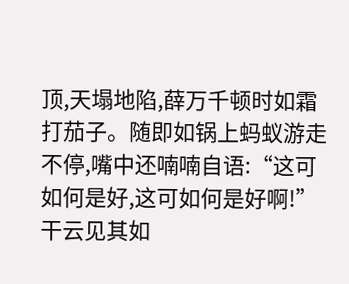顶,天塌地陷,薛万千顿时如霜打茄子。随即如锅上蚂蚁游走不停,嘴中还喃喃自语:“这可如何是好,这可如何是好啊!”
干云见其如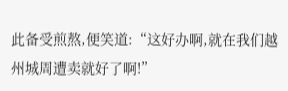此备受煎熬,便笑道:“这好办啊,就在我们越州城周遭卖就好了啊!”